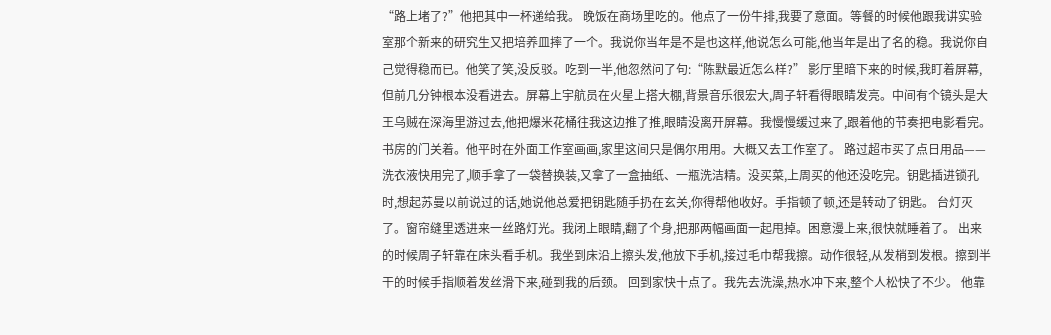“路上堵了?”他把其中一杯递给我。 晚饭在商场里吃的。他点了一份牛排,我要了意面。等餐的时候他跟我讲实验室那个新来的研究生又把培养皿摔了一个。我说你当年是不是也这样,他说怎么可能,他当年是出了名的稳。我说你自己觉得稳而已。他笑了笑,没反驳。吃到一半,他忽然问了句:“陈默最近怎么样?” 影厅里暗下来的时候,我盯着屏幕,但前几分钟根本没看进去。屏幕上宇航员在火星上搭大棚,背景音乐很宏大,周子轩看得眼睛发亮。中间有个镜头是大王乌贼在深海里游过去,他把爆米花桶往我这边推了推,眼睛没离开屏幕。我慢慢缓过来了,跟着他的节奏把电影看完。 书房的门关着。他平时在外面工作室画画,家里这间只是偶尔用用。大概又去工作室了。 路过超市买了点日用品——洗衣液快用完了,顺手拿了一袋替换装,又拿了一盒抽纸、一瓶洗洁精。没买菜,上周买的他还没吃完。钥匙插进锁孔时,想起苏曼以前说过的话,她说他总爱把钥匙随手扔在玄关,你得帮他收好。手指顿了顿,还是转动了钥匙。 台灯灭了。窗帘缝里透进来一丝路灯光。我闭上眼睛,翻了个身,把那两幅画面一起甩掉。困意漫上来,很快就睡着了。 出来的时候周子轩靠在床头看手机。我坐到床沿上擦头发,他放下手机,接过毛巾帮我擦。动作很轻,从发梢到发根。擦到半干的时候手指顺着发丝滑下来,碰到我的后颈。 回到家快十点了。我先去洗澡,热水冲下来,整个人松快了不少。 他靠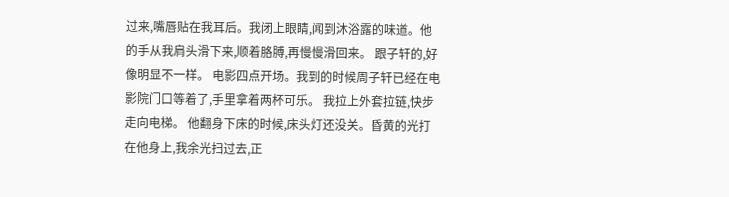过来,嘴唇贴在我耳后。我闭上眼睛,闻到沐浴露的味道。他的手从我肩头滑下来,顺着胳膊,再慢慢滑回来。 跟子轩的,好像明显不一样。 电影四点开场。我到的时候周子轩已经在电影院门口等着了,手里拿着两杯可乐。 我拉上外套拉链,快步走向电梯。 他翻身下床的时候,床头灯还没关。昏黄的光打在他身上,我余光扫过去,正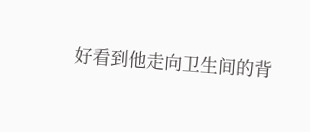好看到他走向卫生间的背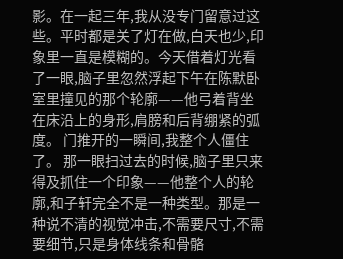影。在一起三年,我从没专门留意过这些。平时都是关了灯在做,白天也少,印象里一直是模糊的。今天借着灯光看了一眼,脑子里忽然浮起下午在陈默卧室里撞见的那个轮廓——他弓着背坐在床沿上的身形,肩膀和后背绷紧的弧度。 门推开的一瞬间,我整个人僵住了。 那一眼扫过去的时候,脑子里只来得及抓住一个印象——他整个人的轮廓,和子轩完全不是一种类型。那是一种说不清的视觉冲击,不需要尺寸,不需要细节,只是身体线条和骨骼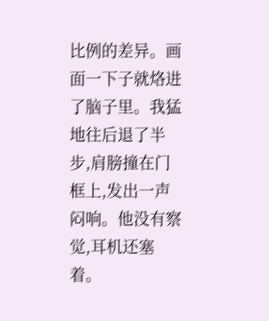比例的差异。画面一下子就烙进了脑子里。我猛地往后退了半步,肩膀撞在门框上,发出一声闷响。他没有察觉,耳机还塞着。